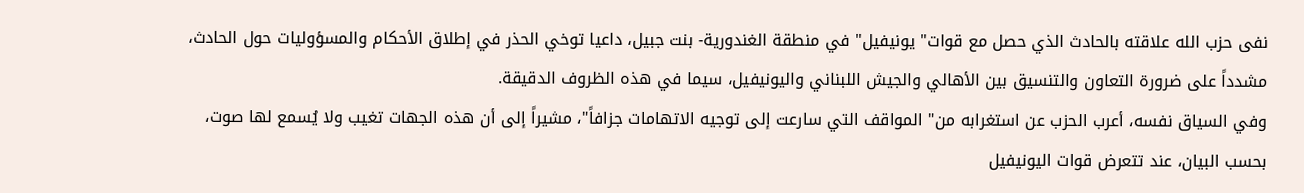نفى حزب الله علاقته بالحادث الذي حصل مع قوات" يونيفيل" في منطقة الغندورية- بنت جبيل، داعيا توخي الحذر في إطلاق الأحكام والمسؤوليات حول الحادث، مشدداً على ضرورة التعاون والتنسيق بين الأهالي والجيش اللبناني واليونيفيل، سيما في هذه الظروف الدقيقة.
وفي السياق نفسه، أعرب الحزب عن استغرابه من" المواقف التي سارعت إلى توجيه الاتهامات جزافاً"، مشيراً إلى أن هذه الجهات تغيب ولا يُسمع لها صوت، بحسب البيان، عند تتعرض قوات اليونيفيل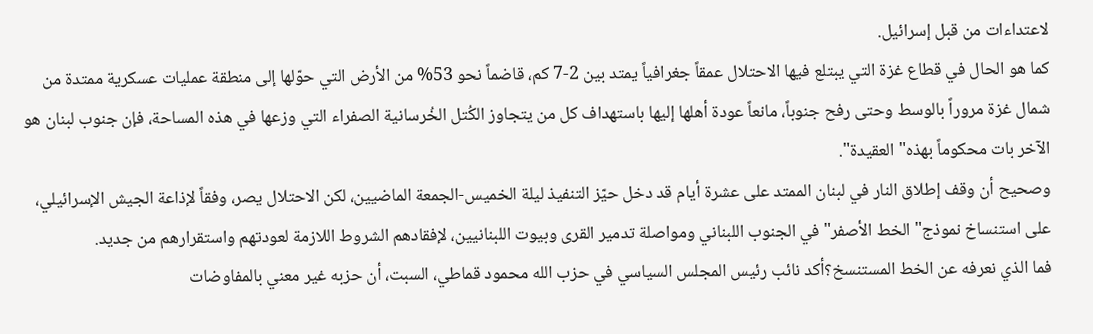لاعتداءات من قبل إسرائيل.
كما هو الحال في قطاع غزة التي يبتلع فيها الاحتلال عمقاً جغرافياً يمتد بين 2-7 كم، قاضماً نحو 53% من الأرض التي حوّلها إلى منطقة عمليات عسكرية ممتدة من شمال غزة مروراً بالوسط وحتى رفح جنوباً، مانعاً عودة أهلها إليها باستهداف كل من يتجاوز الكُتل الخُرسانية الصفراء التي وزعها في هذه المساحة، فإن جنوب لبنان هو الآخر بات محكوماً بهذه" العقيدة".
وصحيح أن وقف إطلاق النار في لبنان الممتد على عشرة أيام قد دخل حيّز التنفيذ ليلة الخميس-الجمعة الماضيين، لكن الاحتلال يصر، وفقاً لإذاعة الجيش الإسرائيلي، على استنساخ نموذج" الخط الأصفر" في الجنوب اللبناني ومواصلة تدمير القرى وبيوت اللبنانيين، لإفقادهم الشروط اللازمة لعودتهم واستقرارهم من جديد.
فما الذي نعرفه عن الخط المستنسخ؟أكد نائب رئيس المجلس السياسي في حزب الله محمود قماطي، السبت، أن حزبه غير معني بالمفاوضات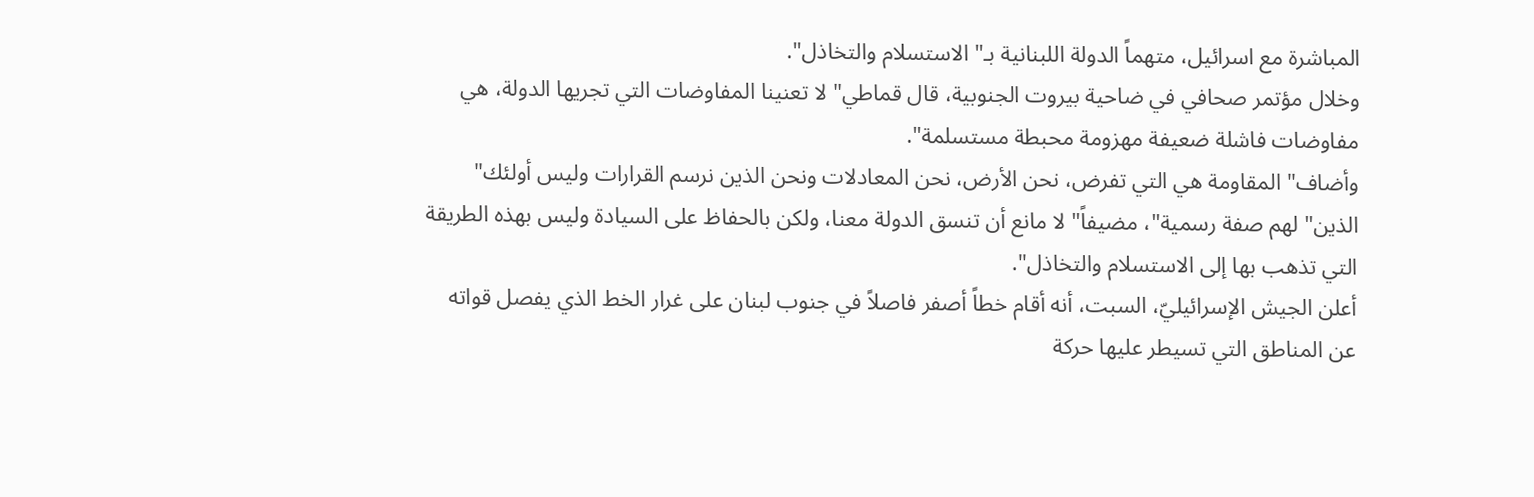المباشرة مع اسرائيل، متهماً الدولة اللبنانية بـ" الاستسلام والتخاذل".
وخلال مؤتمر صحافي في ضاحية بيروت الجنوبية، قال قماطي" لا تعنينا المفاوضات التي تجريها الدولة، هي مفاوضات فاشلة ضعيفة مهزومة محبطة مستسلمة".
وأضاف" المقاومة هي التي تفرض، نحن الأرض، نحن المعادلات ونحن الذين نرسم القرارات وليس أولئك" الذين" لهم صفة رسمية"، مضيفاً" لا مانع أن تنسق الدولة معنا، ولكن بالحفاظ على السيادة وليس بهذه الطريقة التي تذهب بها إلى الاستسلام والتخاذل".
أعلن الجيش الإسرائيليّ، السبت، أنه أقام خطاً أصفر فاصلاً في جنوب لبنان على غرار الخط الذي يفصل قواته عن المناطق التي تسيطر عليها حركة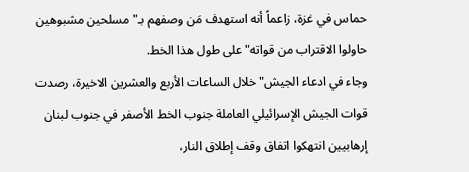حماس في غزة، زاعماً أنه استهدف مَن وصفهم بـ" مسلحين مشبوهين حاولوا الاقتراب من قواته" على طول هذا الخط.
وجاء في ادعاء الجيش" خلال الساعات الأربع والعشرين الاخيرة، رصدت قوات الجيش الإسرائيلي العاملة جنوب الخط الأصفر في جنوب لبنان إرهابيين انتهكوا اتفاق وقف إطلاق النار،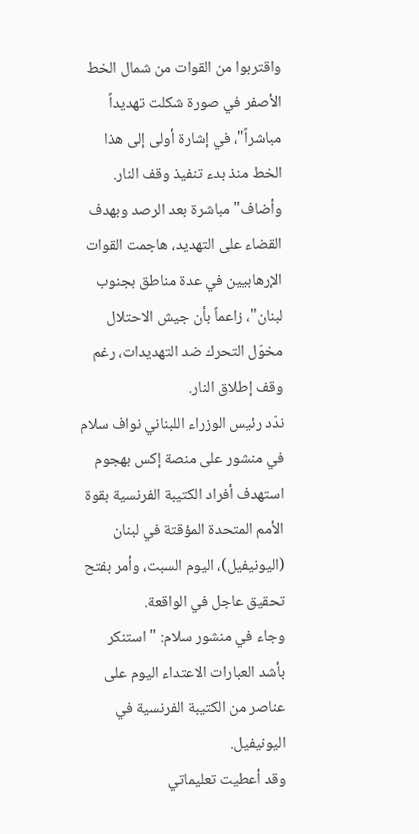واقتربوا من القوات من شمال الخط الأصفر في صورة شكلت تهديداً مباشراً"، في إشارة أولى إلى هذا الخط منذ بدء تنفيذ وقف النار.
وأضاف" مباشرة بعد الرصد وبهدف القضاء على التهديد، هاجمت القوات الإرهابيين في عدة مناطق بجنوب لبنان"، زاعماً بأن جيش الاحتلال مخوّل التحرك ضد التهديدات، رغم وقف إطلاق النار.
ندّد رئيس الوزراء اللبناني نواف سلام في منشور على منصة إكس بهجوم استهدف أفراد الكتيبة الفرنسية بقوة الأمم المتحدة المؤقتة في لبنان (اليونيفيل)، اليوم السبت، وأمر بفتح تحقيق عاجل في الواقعة.
وجاء في منشور سلام: " استنكر بأشد العبارات الاعتداء اليوم على عناصر من الكتيبة الفرنسية في اليونيفيل.
وقد أعطيت تعليماتي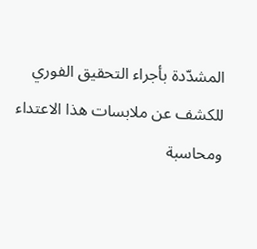المشدّدة بأجراء التحقيق الفوري للكشف عن ملابسات هذا الاعتداء ومحاسبة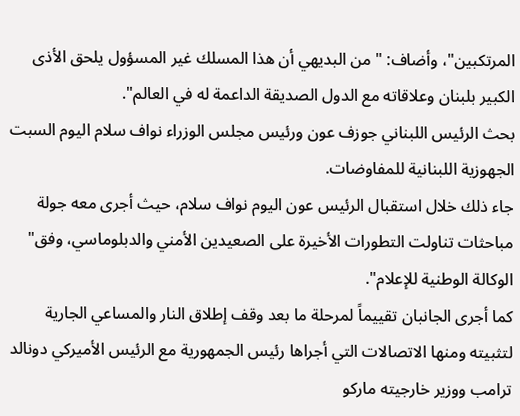المرتكبين"، وأضاف: " من البديهي أن هذا المسلك غير المسؤول يلحق الأذى الكبير بلبنان وعلاقاته مع الدول الصديقة الداعمة له في العالم".
بحث الرئيس اللبناني جوزف عون ورئيس مجلس الوزراء نواف سلام اليوم السبت الجهوزية اللبنانية للمفاوضات.
جاء ذلك خلال استقبال الرئيس عون اليوم نواف سلام، حيث أجرى معه جولة مباحثات تناولت التطورات الأخيرة على الصعيدين الأمني والدبلوماسي، وفق" الوكالة الوطنية للإعلام".
كما أجرى الجانبان تقييماً لمرحلة ما بعد وقف إطلاق النار والمساعي الجارية لتثبيته ومنها الاتصالات التي أجراها رئيس الجمهورية مع الرئيس الأميركي دونالد ترامب ووزير خارجيته ماركو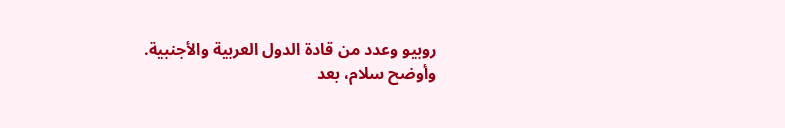روبيو وعدد من قادة الدول العربية والأجنبية.
وأوضح سلام، بعد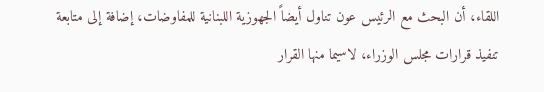اللقاء، أن البحث مع الرئيس عون تناول أيضاً الجهوزية اللبنانية للمفاوضات، إضافة إلى متابعة تنفيذ قرارات مجلس الوزراء، لاسيما منها القرار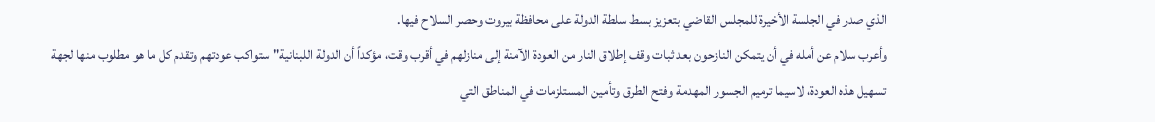الذي صدر في الجلسة الأخيرة للمجلس القاضي بتعزيز بسط سلطة الدولة على محافظة بيروت وحصر السلاح فيها.
وأعرب سلام عن أمله في أن يتمكن النازحون بعد ثبات وقف إطلاق النار من العودة الآمنة إلى منازلهم في أقرب وقت، مؤكداً أن الدولة اللبنانية" ستواكب عودتهم وتقدم كل ما هو مطلوب منها لجهة تسهيل هذه العودة، لاسيما ترميم الجسور المهدمة وفتح الطرق وتأمين المستلزمات في المناطق التي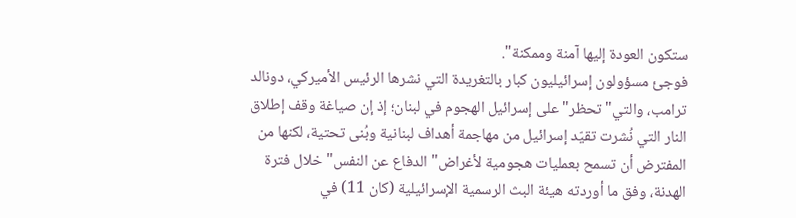ستكون العودة إليها آمنة وممكنة".
فوجئ مسؤولون إسرائيليون كبار بالتغريدة التي نشرها الرئيس الأميركي، دونالد ترامب، والتي" تحظر" على إسرائيل الهجوم في لبنان؛ إذ إن صياغة وقف إطلاق النار التي نُشرت تقيّد إسرائيل من مهاجمة أهداف لبنانية وبُنى تحتية، لكنها من المفترض أن تسمح بعمليات هجومية لأغراض" الدفاع عن النفس" خلال فترة الهدنة، وفق ما أوردته هيئة البث الرسمية الإسرائيلية (كان 11) في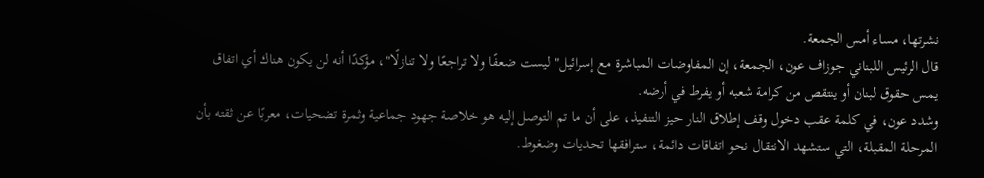نشرتها، مساء أمس الجمعة.
قال الرئيس اللبناني جوزاف عون، الجمعة، إن المفاوضات المباشرة مع إسرائيل" ليست ضعفًا ولا تراجعًا ولا تنازلًا"، مؤكدًا أنه لن يكون هناك أي اتفاق يمس حقوق لبنان أو ينتقص من كرامة شعبه أو يفرط في أرضه.
وشدد عون، في كلمة عقب دخول وقف إطلاق النار حيز التنفيذ، على أن ما تم التوصل إليه هو خلاصة جهود جماعية وثمرة تضحيات، معربًا عن ثقته بأن المرحلة المقبلة، التي ستشهد الانتقال نحو اتفاقات دائمة، سترافقها تحديات وضغوط.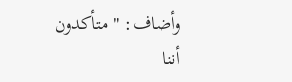وأضاف: " متأكدون أننا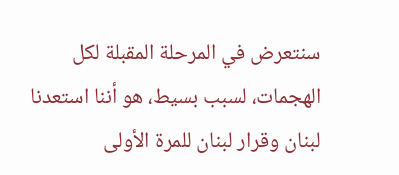سنتعرض في المرحلة المقبلة لكل الهجمات، لسبب بسيط، هو أننا استعدنا لبنان وقرار لبنان للمرة الأولى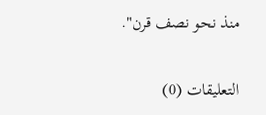منذ نحو نصف قرن".

التعليقات (0)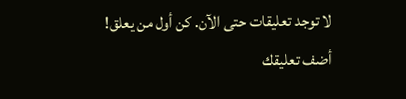لا توجد تعليقات حتى الآن. كن أول من يعلق!
أضف تعليقك